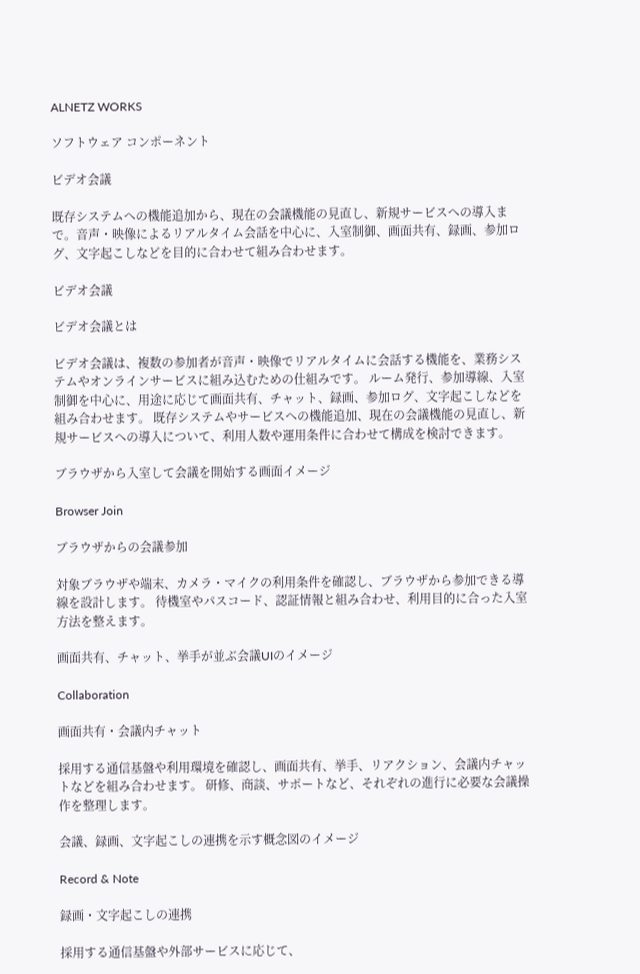ALNETZ WORKS

ソフトウェア コンポーネント

ビデオ会議

既存システムへの機能追加から、現在の会議機能の見直し、新規サービスへの導入まで。音声・映像によるリアルタイム会話を中心に、入室制御、画面共有、録画、参加ログ、文字起こしなどを目的に合わせて組み合わせます。

ビデオ会議

ビデオ会議とは

ビデオ会議は、複数の参加者が音声・映像でリアルタイムに会話する機能を、業務システムやオンラインサービスに組み込むための仕組みです。 ルーム発行、参加導線、入室制御を中心に、用途に応じて画面共有、チャット、録画、参加ログ、文字起こしなどを組み合わせます。 既存システムやサービスへの機能追加、現在の会議機能の見直し、新規サービスへの導入について、利用人数や運用条件に合わせて構成を検討できます。

ブラウザから入室して会議を開始する画面イメージ

Browser Join

ブラウザからの会議参加

対象ブラウザや端末、カメラ・マイクの利用条件を確認し、ブラウザから参加できる導線を設計します。 待機室やパスコード、認証情報と組み合わせ、利用目的に合った入室方法を整えます。

画面共有、チャット、挙手が並ぶ会議UIのイメージ

Collaboration

画面共有・会議内チャット

採用する通信基盤や利用環境を確認し、画面共有、挙手、リアクション、会議内チャットなどを組み合わせます。 研修、商談、サポートなど、それぞれの進行に必要な会議操作を整理します。

会議、録画、文字起こしの連携を示す概念図のイメージ

Record & Note

録画・文字起こしの連携

採用する通信基盤や外部サービスに応じて、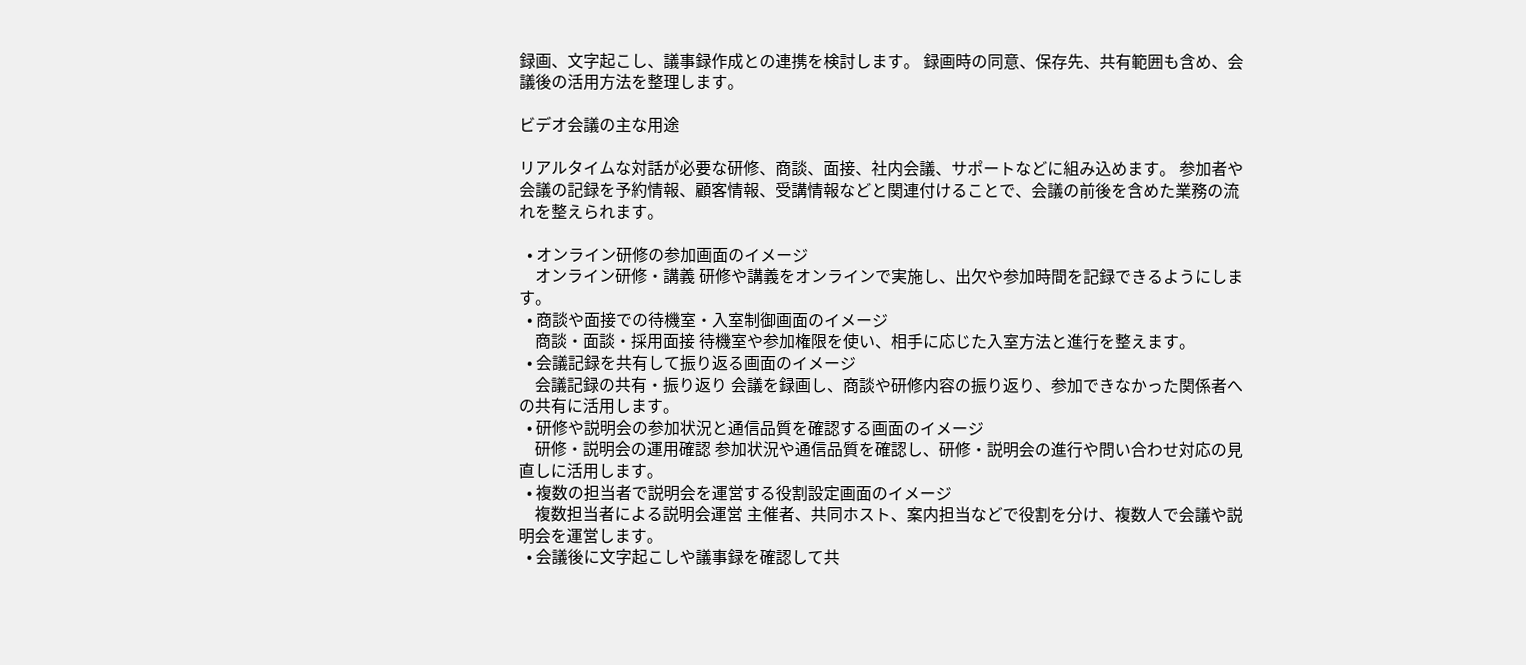録画、文字起こし、議事録作成との連携を検討します。 録画時の同意、保存先、共有範囲も含め、会議後の活用方法を整理します。

ビデオ会議の主な用途

リアルタイムな対話が必要な研修、商談、面接、社内会議、サポートなどに組み込めます。 参加者や会議の記録を予約情報、顧客情報、受講情報などと関連付けることで、会議の前後を含めた業務の流れを整えられます。

  • オンライン研修の参加画面のイメージ
    オンライン研修・講義 研修や講義をオンラインで実施し、出欠や参加時間を記録できるようにします。
  • 商談や面接での待機室・入室制御画面のイメージ
    商談・面談・採用面接 待機室や参加権限を使い、相手に応じた入室方法と進行を整えます。
  • 会議記録を共有して振り返る画面のイメージ
    会議記録の共有・振り返り 会議を録画し、商談や研修内容の振り返り、参加できなかった関係者への共有に活用します。
  • 研修や説明会の参加状況と通信品質を確認する画面のイメージ
    研修・説明会の運用確認 参加状況や通信品質を確認し、研修・説明会の進行や問い合わせ対応の見直しに活用します。
  • 複数の担当者で説明会を運営する役割設定画面のイメージ
    複数担当者による説明会運営 主催者、共同ホスト、案内担当などで役割を分け、複数人で会議や説明会を運営します。
  • 会議後に文字起こしや議事録を確認して共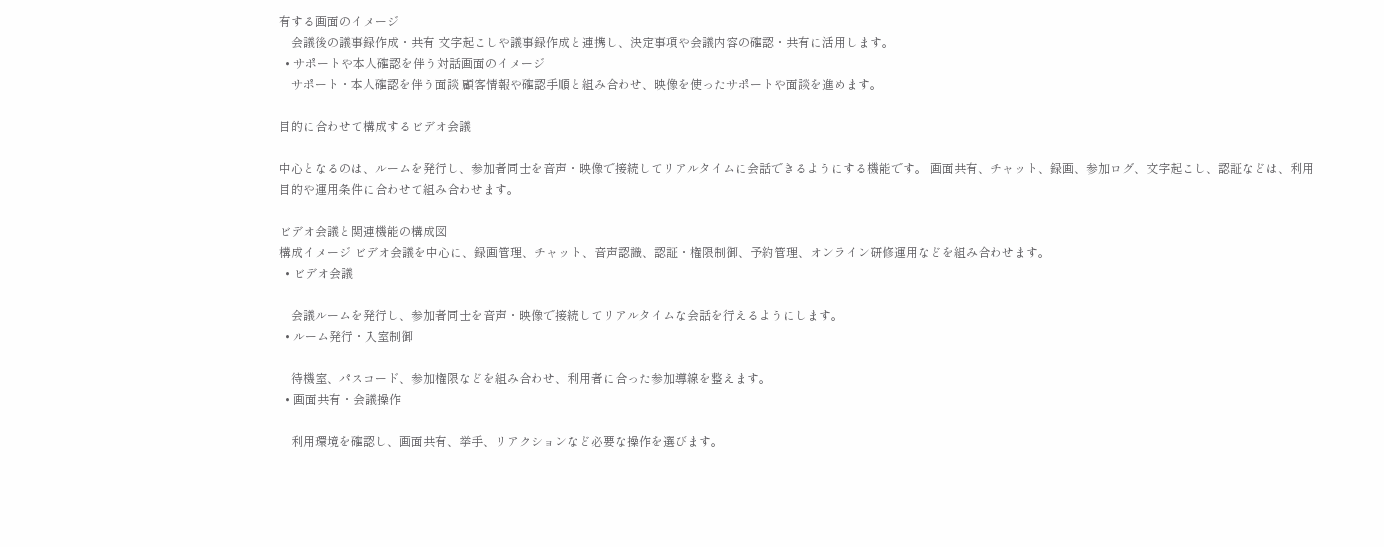有する画面のイメージ
    会議後の議事録作成・共有 文字起こしや議事録作成と連携し、決定事項や会議内容の確認・共有に活用します。
  • サポートや本人確認を伴う対話画面のイメージ
    サポート・本人確認を伴う面談 顧客情報や確認手順と組み合わせ、映像を使ったサポートや面談を進めます。

目的に合わせて構成するビデオ会議

中心となるのは、ルームを発行し、参加者同士を音声・映像で接続してリアルタイムに会話できるようにする機能です。 画面共有、チャット、録画、参加ログ、文字起こし、認証などは、利用目的や運用条件に合わせて組み合わせます。

ビデオ会議と関連機能の構成図
構成イメージ ビデオ会議を中心に、録画管理、チャット、音声認識、認証・権限制御、予約管理、オンライン研修運用などを組み合わせます。
  • ビデオ会議

    会議ルームを発行し、参加者同士を音声・映像で接続してリアルタイムな会話を行えるようにします。
  • ルーム発行・入室制御

    待機室、パスコード、参加権限などを組み合わせ、利用者に合った参加導線を整えます。
  • 画面共有・会議操作

    利用環境を確認し、画面共有、挙手、リアクションなど必要な操作を選びます。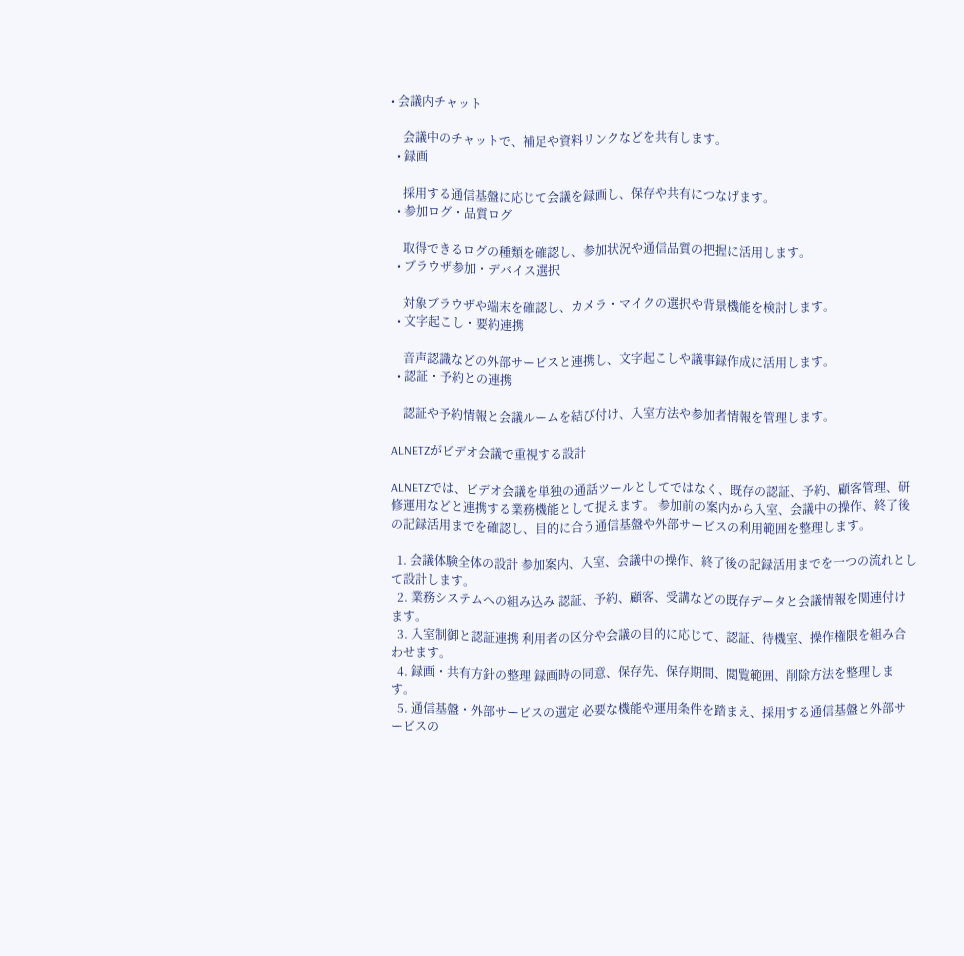• 会議内チャット

    会議中のチャットで、補足や資料リンクなどを共有します。
  • 録画

    採用する通信基盤に応じて会議を録画し、保存や共有につなげます。
  • 参加ログ・品質ログ

    取得できるログの種類を確認し、参加状況や通信品質の把握に活用します。
  • ブラウザ参加・デバイス選択

    対象ブラウザや端末を確認し、カメラ・マイクの選択や背景機能を検討します。
  • 文字起こし・要約連携

    音声認識などの外部サービスと連携し、文字起こしや議事録作成に活用します。
  • 認証・予約との連携

    認証や予約情報と会議ルームを結び付け、入室方法や参加者情報を管理します。

ALNETZがビデオ会議で重視する設計

ALNETZでは、ビデオ会議を単独の通話ツールとしてではなく、既存の認証、予約、顧客管理、研修運用などと連携する業務機能として捉えます。 参加前の案内から入室、会議中の操作、終了後の記録活用までを確認し、目的に合う通信基盤や外部サービスの利用範囲を整理します。

  1. 会議体験全体の設計 参加案内、入室、会議中の操作、終了後の記録活用までを一つの流れとして設計します。
  2. 業務システムへの組み込み 認証、予約、顧客、受講などの既存データと会議情報を関連付けます。
  3. 入室制御と認証連携 利用者の区分や会議の目的に応じて、認証、待機室、操作権限を組み合わせます。
  4. 録画・共有方針の整理 録画時の同意、保存先、保存期間、閲覧範囲、削除方法を整理します。
  5. 通信基盤・外部サービスの選定 必要な機能や運用条件を踏まえ、採用する通信基盤と外部サービスの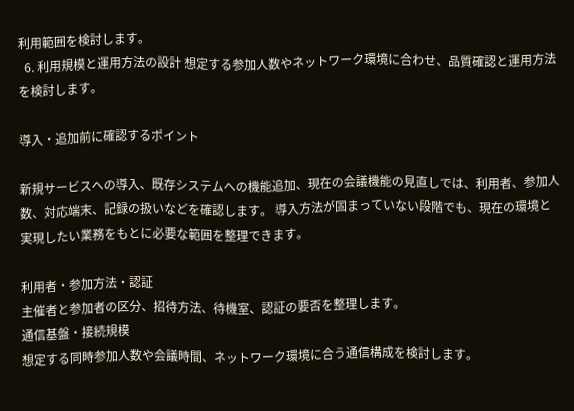利用範囲を検討します。
  6. 利用規模と運用方法の設計 想定する参加人数やネットワーク環境に合わせ、品質確認と運用方法を検討します。

導入・追加前に確認するポイント

新規サービスへの導入、既存システムへの機能追加、現在の会議機能の見直しでは、利用者、参加人数、対応端末、記録の扱いなどを確認します。 導入方法が固まっていない段階でも、現在の環境と実現したい業務をもとに必要な範囲を整理できます。

利用者・参加方法・認証
主催者と参加者の区分、招待方法、待機室、認証の要否を整理します。
通信基盤・接続規模
想定する同時参加人数や会議時間、ネットワーク環境に合う通信構成を検討します。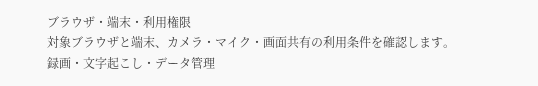ブラウザ・端末・利用権限
対象ブラウザと端末、カメラ・マイク・画面共有の利用条件を確認します。
録画・文字起こし・データ管理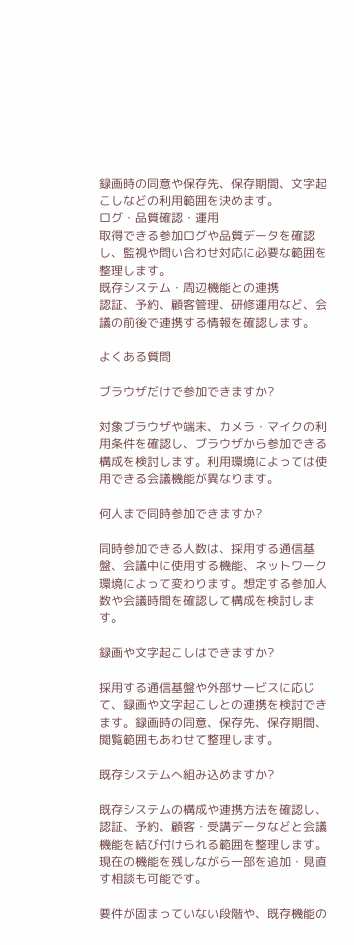録画時の同意や保存先、保存期間、文字起こしなどの利用範囲を決めます。
ログ・品質確認・運用
取得できる参加ログや品質データを確認し、監視や問い合わせ対応に必要な範囲を整理します。
既存システム・周辺機能との連携
認証、予約、顧客管理、研修運用など、会議の前後で連携する情報を確認します。

よくある質問

ブラウザだけで参加できますか?

対象ブラウザや端末、カメラ・マイクの利用条件を確認し、ブラウザから参加できる構成を検討します。利用環境によっては使用できる会議機能が異なります。

何人まで同時参加できますか?

同時参加できる人数は、採用する通信基盤、会議中に使用する機能、ネットワーク環境によって変わります。想定する参加人数や会議時間を確認して構成を検討します。

録画や文字起こしはできますか?

採用する通信基盤や外部サービスに応じて、録画や文字起こしとの連携を検討できます。録画時の同意、保存先、保存期間、閲覧範囲もあわせて整理します。

既存システムへ組み込めますか?

既存システムの構成や連携方法を確認し、認証、予約、顧客・受講データなどと会議機能を結び付けられる範囲を整理します。現在の機能を残しながら一部を追加・見直す相談も可能です。

要件が固まっていない段階や、既存機能の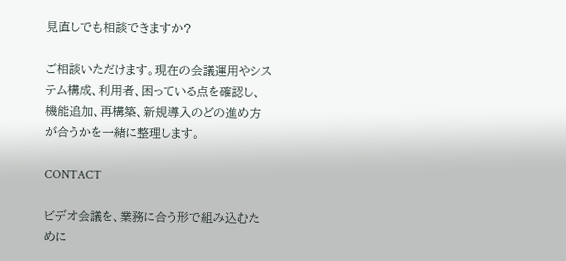見直しでも相談できますか?

ご相談いただけます。現在の会議運用やシステム構成、利用者、困っている点を確認し、機能追加、再構築、新規導入のどの進め方が合うかを一緒に整理します。

CONTACT

ビデオ会議を、業務に合う形で組み込むために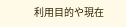利用目的や現在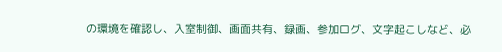の環境を確認し、入室制御、画面共有、録画、参加ログ、文字起こしなど、必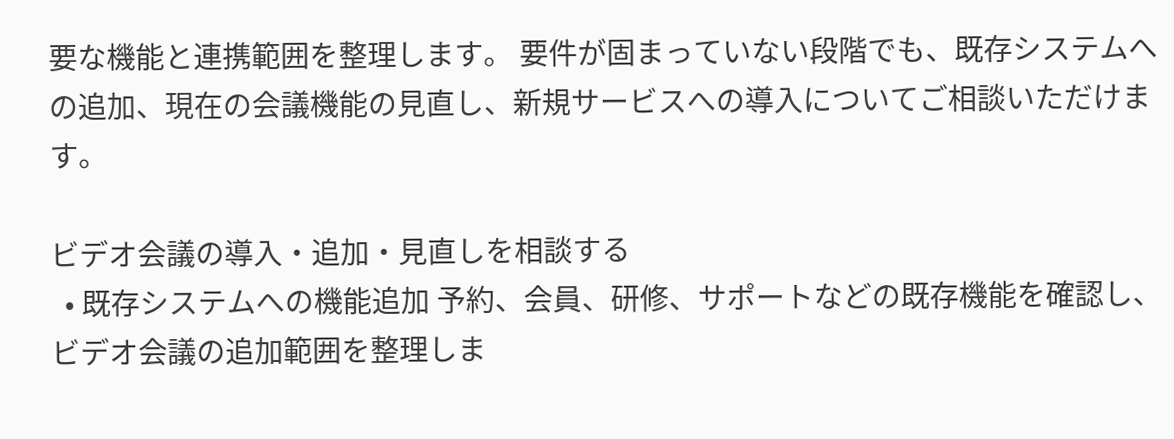要な機能と連携範囲を整理します。 要件が固まっていない段階でも、既存システムへの追加、現在の会議機能の見直し、新規サービスへの導入についてご相談いただけます。

ビデオ会議の導入・追加・見直しを相談する
  • 既存システムへの機能追加 予約、会員、研修、サポートなどの既存機能を確認し、ビデオ会議の追加範囲を整理しま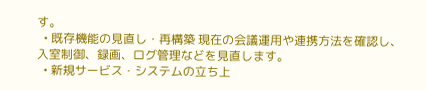す。
  • 既存機能の見直し・再構築 現在の会議運用や連携方法を確認し、入室制御、録画、ログ管理などを見直します。
  • 新規サービス・システムの立ち上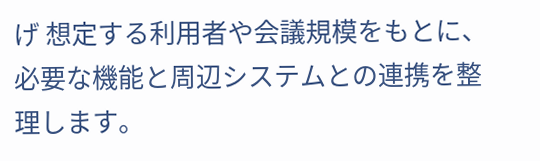げ 想定する利用者や会議規模をもとに、必要な機能と周辺システムとの連携を整理します。